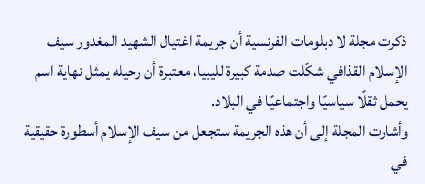ذكرت مجلة لا دبلومات الفرنسية أن جريمة اغتيال الشهيد المغدور سيف الإسلام القذافي شكّلت صدمة كبيرة لليبيا، معتبرة أن رحيله يمثل نهاية اسم يحمل ثقلًا سياسيًا واجتماعيًا في البلاد.
وأشارت المجلة إلى أن هذه الجريمة ستجعل من سيف الإسلام أسطورة حقيقية في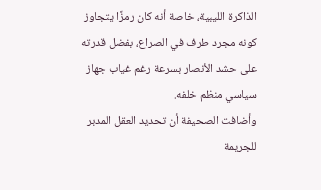الذاكرة الليبية، خاصة أنه كان رمزًا يتجاوز كونه مجرد طرف في الصراع، بفضل قدرته على حشد الأنصار بسرعة رغم غياب جهاز سياسي منظم خلفه.
وأضافت الصحيفة أن تحديد العقل المدبر للجريمة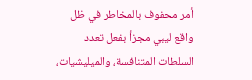أمر محفوف بالمخاطر في ظل واقع ليبي مجزأ بفعل تعدد السلطات المتنافسة، والميليشيات،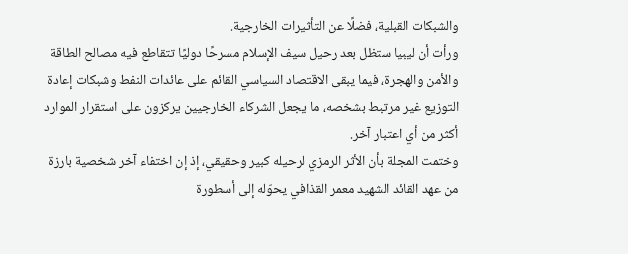والشبكات القبلية، فضلًا عن التأثيرات الخارجية.
ورأت أن ليبيا ستظل بعد رحيل سيف الإسلام مسرحًا دوليًا تتقاطع فيه مصالح الطاقة والأمن والهجرة، فيما يبقى الاقتصاد السياسي القائم على عائدات النفط وشبكات إعادة التوزيع غير مرتبط بشخصه، ما يجعل الشركاء الخارجيين يركزون على استقرار الموارد أكثر من أي اعتبار آخر.
وختمت المجلة بأن الأثر الرمزي لرحيله كبير وحقيقي، إذ إن اختفاء آخر شخصية بارزة من عهد القائد الشهيد معمر القذافي يحوّله إلى أسطورة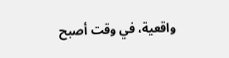واقعية، في وقت أصبح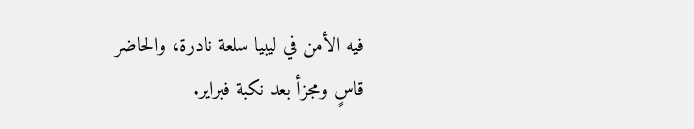فيه الأمن في ليبيا سلعة نادرة، والحاضر قاسٍ ومجزأ بعد نكبة فبراير.